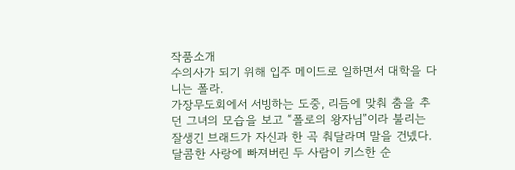작품소개
수의사가 되기 위해 입주 메이드로 일하면서 대학을 다니는 폴라.
가장무도회에서 서빙하는 도중, 리듬에 맞춰 춤을 추던 그녀의 모습을 보고 “폴로의 왕자님”이라 불리는 잘생긴 브래드가 자신과 한 곡 춰달라며 말을 건넸다.
달콤한 사랑에 빠져버린 두 사람이 키스한 순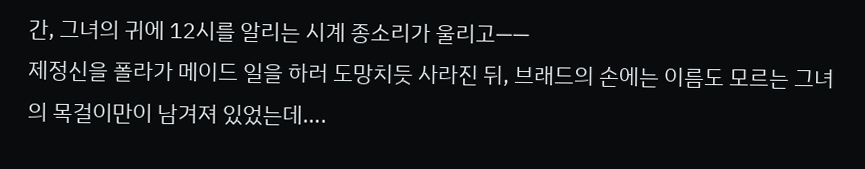간, 그녀의 귀에 12시를 알리는 시계 종소리가 울리고――
제정신을 폴라가 메이드 일을 하러 도망치듯 사라진 뒤, 브래드의 손에는 이름도 모르는 그녀의 목걸이만이 남겨져 있었는데….